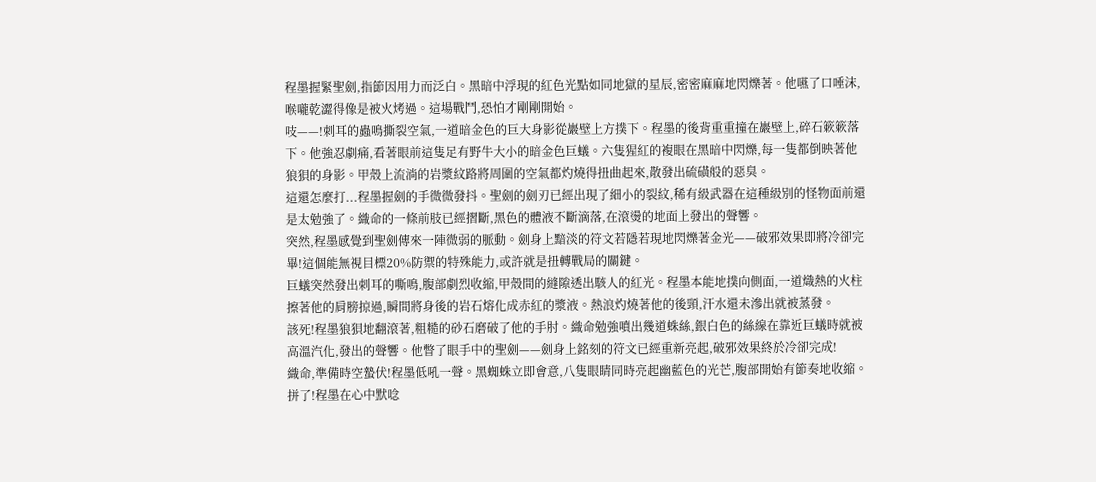程墨握緊聖劍,指節因用力而泛白。黑暗中浮現的紅色光點如同地獄的星辰,密密麻麻地閃爍著。他嚥了口唾沫,喉嚨乾澀得像是被火烤過。這場戰鬥,恐怕才剛剛開始。
吱——!刺耳的蟲鳴撕裂空氣,一道暗金色的巨大身影從巖壁上方撲下。程墨的後背重重撞在巖壁上,碎石簌簌落下。他強忍劇痛,看著眼前這隻足有野牛大小的暗金色巨蟻。六隻猩紅的複眼在黑暗中閃爍,每一隻都倒映著他狼狽的身影。甲殼上流淌的岩漿紋路將周圍的空氣都灼燒得扭曲起來,散發出硫磺般的惡臭。
這還怎麼打...程墨握劍的手微微發抖。聖劍的劍刃已經出現了細小的裂紋,稀有級武器在這種級別的怪物面前還是太勉強了。織命的一條前肢已經摺斷,黑色的體液不斷滴落,在滾燙的地面上發出的聲響。
突然,程墨感覺到聖劍傳來一陣微弱的脈動。劍身上黯淡的符文若隱若現地閃爍著金光——破邪效果即將冷卻完畢!這個能無視目標20%防禦的特殊能力,或許就是扭轉戰局的關鍵。
巨蟻突然發出刺耳的嘶鳴,腹部劇烈收縮,甲殼間的縫隙透出駭人的紅光。程墨本能地撲向側面,一道熾熱的火柱擦著他的肩膀掠過,瞬間將身後的岩石熔化成赤紅的漿液。熱浪灼燒著他的後頸,汗水還未滲出就被蒸發。
該死!程墨狼狽地翻滾著,粗糙的砂石磨破了他的手肘。織命勉強噴出幾道蛛絲,銀白色的絲線在靠近巨蟻時就被高溫汽化,發出的聲響。他瞥了眼手中的聖劍——劍身上銘刻的符文已經重新亮起,破邪效果終於冷卻完成!
織命,準備時空蟄伏!程墨低吼一聲。黑蜘蛛立即會意,八隻眼睛同時亮起幽藍色的光芒,腹部開始有節奏地收縮。
拼了!程墨在心中默唸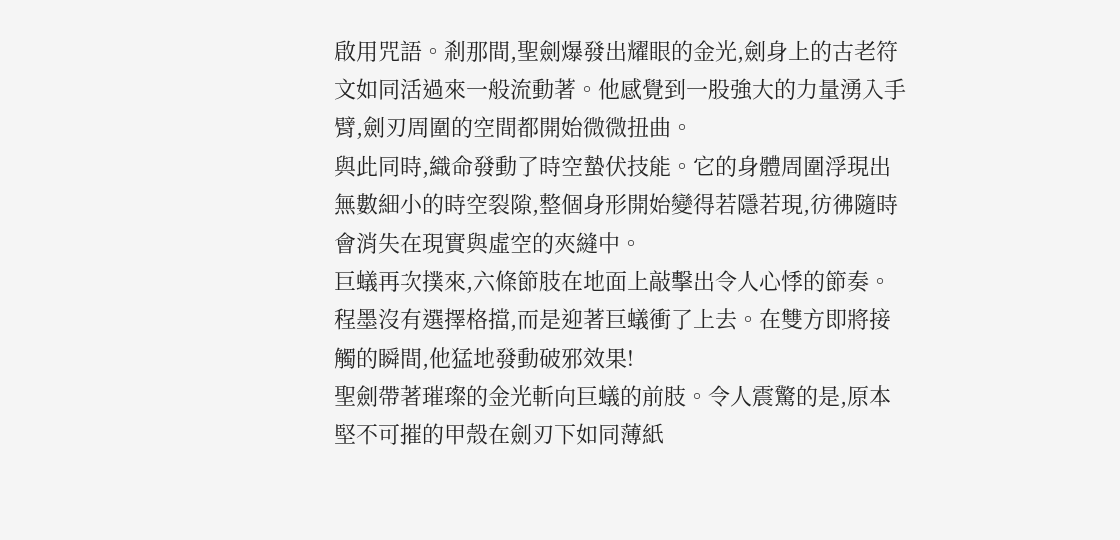啟用咒語。剎那間,聖劍爆發出耀眼的金光,劍身上的古老符文如同活過來一般流動著。他感覺到一股強大的力量湧入手臂,劍刃周圍的空間都開始微微扭曲。
與此同時,織命發動了時空蟄伏技能。它的身體周圍浮現出無數細小的時空裂隙,整個身形開始變得若隱若現,彷彿隨時會消失在現實與虛空的夾縫中。
巨蟻再次撲來,六條節肢在地面上敲擊出令人心悸的節奏。程墨沒有選擇格擋,而是迎著巨蟻衝了上去。在雙方即將接觸的瞬間,他猛地發動破邪效果!
聖劍帶著璀璨的金光斬向巨蟻的前肢。令人震驚的是,原本堅不可摧的甲殼在劍刃下如同薄紙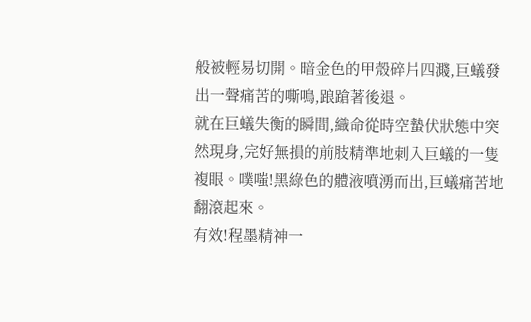般被輕易切開。暗金色的甲殼碎片四濺,巨蟻發出一聲痛苦的嘶鳴,踉蹌著後退。
就在巨蟻失衡的瞬間,織命從時空蟄伏狀態中突然現身,完好無損的前肢精準地刺入巨蟻的一隻複眼。噗嗤!黑綠色的體液噴湧而出,巨蟻痛苦地翻滾起來。
有效!程墨精神一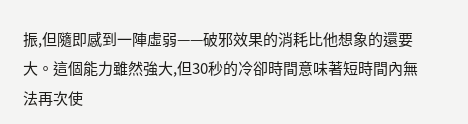振,但隨即感到一陣虛弱——破邪效果的消耗比他想象的還要大。這個能力雖然強大,但30秒的冷卻時間意味著短時間內無法再次使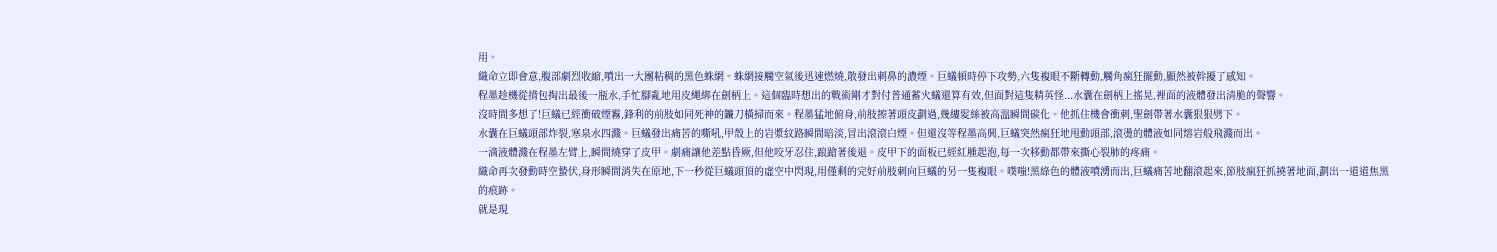用。
織命立即會意,腹部劇烈收縮,噴出一大團粘稠的黑色蛛網。蛛網接觸空氣後迅速燃燒,散發出刺鼻的濃煙。巨蟻頓時停下攻勢,六隻複眼不斷轉動,觸角瘋狂擺動,顯然被幹擾了感知。
程墨趁機從揹包掏出最後一瓶水,手忙腳亂地用皮繩綁在劍柄上。這個臨時想出的戰術剛才對付普通蓄火蟻還算有效,但面對這隻精英怪...水囊在劍柄上搖晃,裡面的液體發出清脆的聲響。
沒時間多想了!巨蟻已經衝破煙霧,鋒利的前肢如同死神的鐮刀橫掃而來。程墨猛地俯身,前肢擦著頭皮劃過,幾縷髮絲被高溫瞬間碳化。他抓住機會衝刺,聖劍帶著水囊狠狠劈下。
水囊在巨蟻頭部炸裂,寒泉水四濺。巨蟻發出痛苦的嘶吼,甲殼上的岩漿紋路瞬間暗淡,冒出滾滾白煙。但還沒等程墨高興,巨蟻突然瘋狂地甩動頭部,滾燙的體液如同熔岩般飛濺而出。
一滴液體濺在程墨左臂上,瞬間燒穿了皮甲。劇痛讓他差點昏厥,但他咬牙忍住,踉蹌著後退。皮甲下的面板已經紅腫起泡,每一次移動都帶來撕心裂肺的疼痛。
織命再次發動時空蟄伏,身形瞬間消失在原地,下一秒從巨蟻頭頂的虛空中閃現,用僅剩的完好前肢刺向巨蟻的另一隻複眼。噗嗤!黑綠色的體液噴湧而出,巨蟻痛苦地翻滾起來,節肢瘋狂抓撓著地面,劃出一道道焦黑的痕跡。
就是現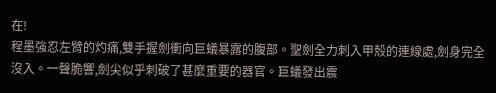在!
程墨強忍左臂的灼痛,雙手握劍衝向巨蟻暴露的腹部。聖劍全力刺入甲殼的連線處,劍身完全沒入。一聲脆響,劍尖似乎刺破了甚麼重要的器官。巨蟻發出震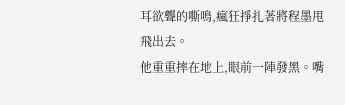耳欲聾的嘶鳴,瘋狂掙扎著將程墨甩飛出去。
他重重摔在地上,眼前一陣發黑。嘴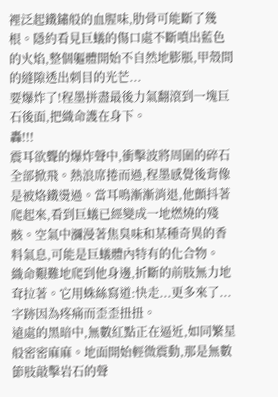裡泛起鐵鏽般的血腥味,肋骨可能斷了幾根。隱約看見巨蟻的傷口處不斷噴出藍色的火焰,整個軀體開始不自然地膨脹,甲殼間的縫隙透出刺目的光芒...
要爆炸了!程墨拼盡最後力氣翻滾到一塊巨石後面,把織命護在身下。
轟!!!
震耳欲聾的爆炸聲中,衝擊波將周圍的碎石全部掀飛。熱浪席捲而過,程墨感覺後背像是被烙鐵燙過。當耳鳴漸漸消退,他顫抖著爬起來,看到巨蟻已經變成一地燃燒的殘骸。空氣中瀰漫著焦臭味和某種奇異的香料氣息,可能是巨蟻體內特有的化合物。
織命艱難地爬到他身邊,折斷的前肢無力地耷拉著。它用蛛絲寫道:快走...更多來了...字跡因為疼痛而歪歪扭扭。
遠處的黑暗中,無數紅點正在逼近,如同繁星般密密麻麻。地面開始輕微震動,那是無數節肢敲擊岩石的聲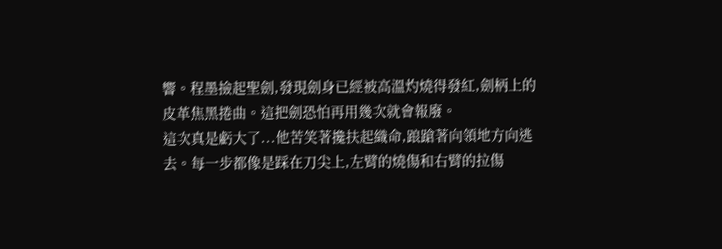響。程墨撿起聖劍,發現劍身已經被高溫灼燒得發紅,劍柄上的皮革焦黑捲曲。這把劍恐怕再用幾次就會報廢。
這次真是虧大了...他苦笑著攙扶起織命,踉蹌著向領地方向逃去。每一步都像是踩在刀尖上,左臂的燒傷和右臂的拉傷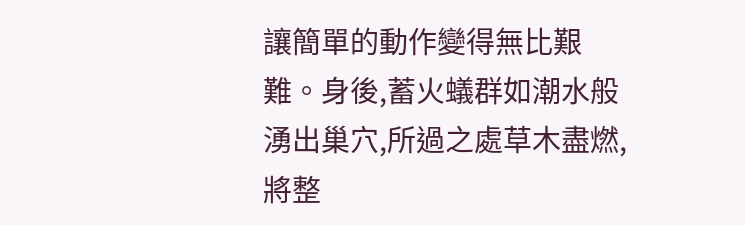讓簡單的動作變得無比艱難。身後,蓄火蟻群如潮水般湧出巢穴,所過之處草木盡燃,將整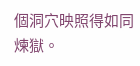個洞穴映照得如同煉獄。